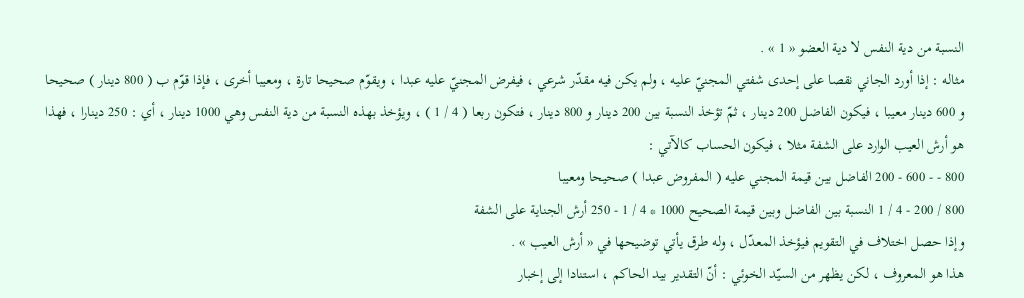النسبة من دية النفس لا دية العضو « 1 » .
مثاله : إذا أورد الجاني نقصا على إحدى شفتي المجنيّ عليه ، ولم يكن فيه مقدّر شرعي ، فيفرض المجنيّ عليه عبدا ، ويقوّم صحيحا تارة ، ومعيبا أخرى ، فإذا قوّم ب ( 800 دينار ) صحيحا و 600 دينار معيبا ، فيكون الفاضل 200 دينار ، ثمّ تؤخذ النسبة بين 200 دينار و 800 دينار ، فتكون ربعا ( 4 / 1 ) ، ويؤخذ بهذه النسبة من دية النفس وهي 1000 دينار ، أي : 250 دينارا ، فهذا هو أرش العيب الوارد على الشفة مثلا ، فيكون الحساب كالآتي :
800 - - 600 - 200 الفاضل بين قيمة المجني عليه ( المفروض عبدا ) صحيحا ومعيبا
800 / 200 - 4 / 1 النسبة بين الفاضل وبين قيمة الصحيح 1000 * 4 / 1 - 250 أرش الجناية على الشفة
وإذا حصل اختلاف في التقويم فيؤخذ المعدّل ، وله طرق يأتي توضيحها في « أرش العيب » .
هذا هو المعروف ، لكن يظهر من السيّد الخوئي : أنّ التقدير بيد الحاكم ، استنادا إلى إخبار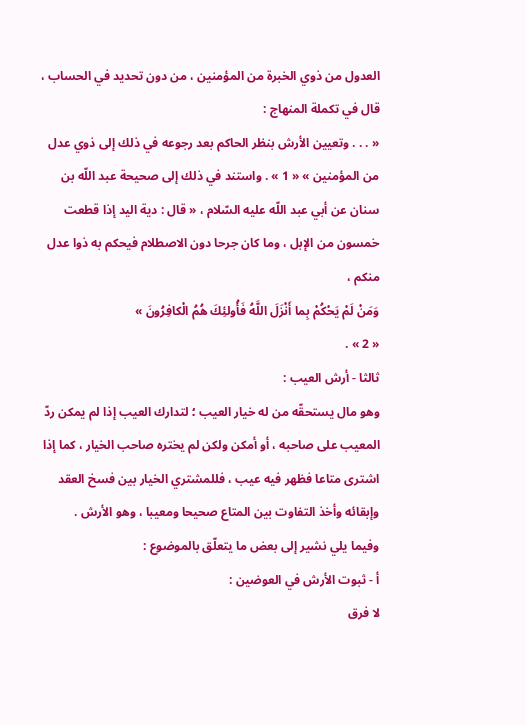العدول من ذوي الخبرة من المؤمنين ، من دون تحديد في الحساب ، قال في تكملة المنهاج :
« . . . وتعيين الأرش بنظر الحاكم بعد رجوعه في ذلك إلى ذوي عدل من المؤمنين » « 1 » . واستند في ذلك إلى صحيحة عبد اللّه بن سنان عن أبي عبد اللّه عليه السّلام ، « قال : دية اليد إذا قطعت خمسون من الإبل ، وما كان جرحا دون الاصطلام فيحكم به ذوا عدل منكم ،
وَمَنْ لَمْ يَحْكُمْ بِما أَنْزَلَ اللَّهُ فَأُولئِكَ هُمُ الْكافِرُونَ »
« 2 » .
ثالثا - أرش العيب :
وهو مال يستحقّه من له خيار العيب ؛ لتدارك العيب إذا لم يمكن ردّ المعيب على صاحبه ، أو أمكن ولكن لم يختره صاحب الخيار ، كما إذا اشترى متاعا فظهر فيه عيب ، فللمشتري الخيار بين فسخ العقد وإبقائه وأخذ التفاوت بين المتاع صحيحا ومعيبا ، وهو الأرش .
وفيما يلي نشير إلى بعض ما يتعلّق بالموضوع :
أ - ثبوت الأرش في العوضين :
لا فرق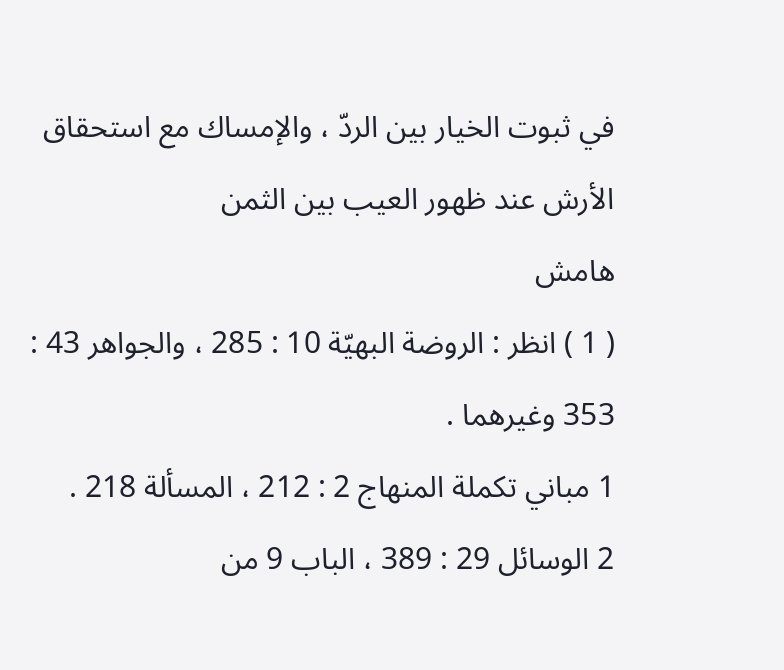في ثبوت الخيار بين الردّ ، والإمساك مع استحقاق الأرش عند ظهور العيب بين الثمن
هامش
( 1 ) انظر : الروضة البهيّة 10 : 285 ، والجواهر 43 : 353 وغيرهما .
1 مباني تكملة المنهاج 2 : 212 ، المسألة 218 .
2 الوسائل 29 : 389 ، الباب 9 من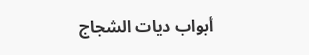أبواب ديات الشجاج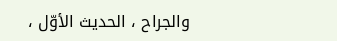والجراح ، الحديث الأوّل ،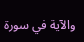والآية في سورة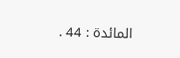المائدة : 44 .